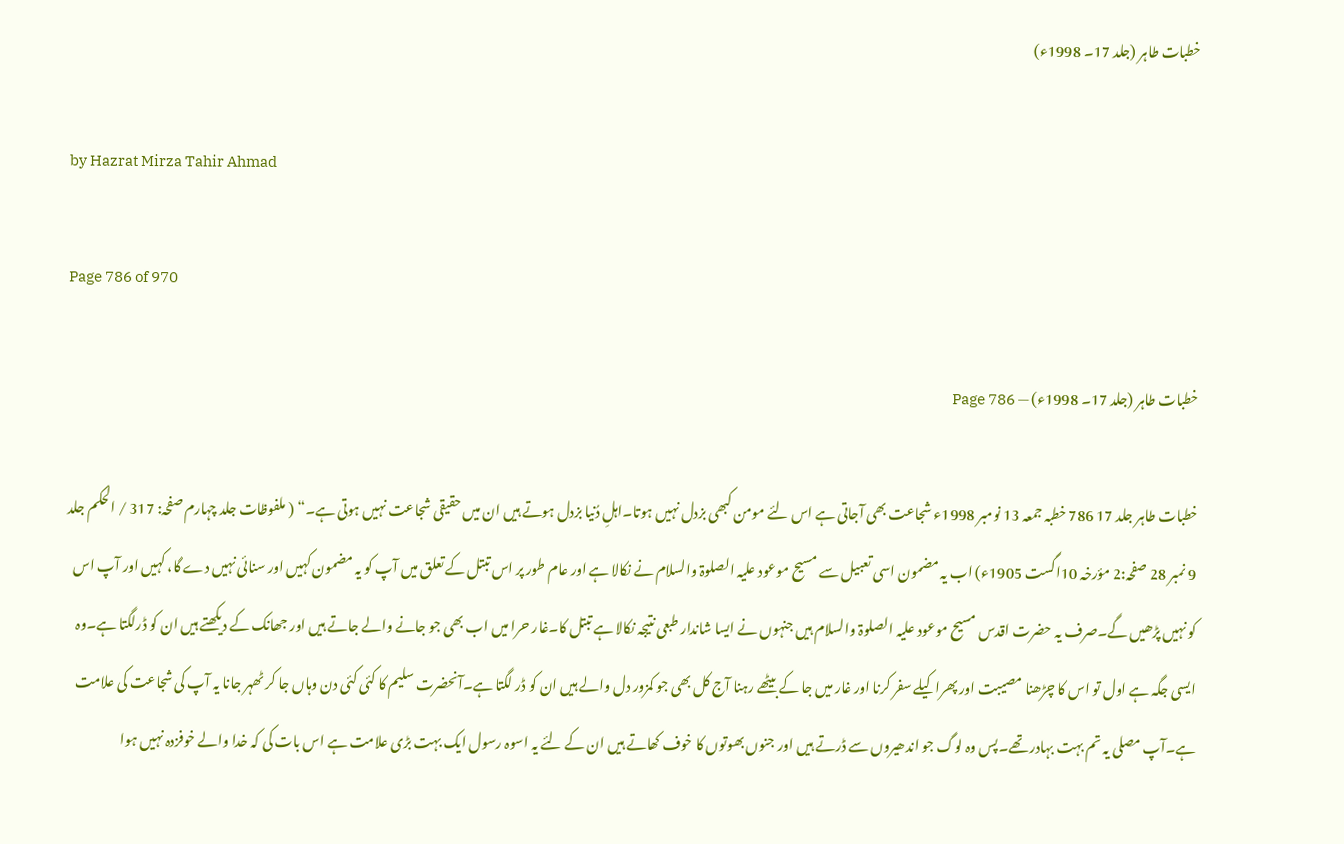خطبات طاہر (جلد 17۔ 1998ء)

by Hazrat Mirza Tahir Ahmad

Page 786 of 970

خطبات طاہر (جلد 17۔ 1998ء) — Page 786

خطبات طاہر جلد 17 786 خطبہ جمعہ 13 نومبر 1998ء شجاعت بھی آجاتی ہے اس لئے مومن کبھی بزدل نہیں ہوتا۔اہلِ دُنیا بزدل ہوتے ہیں ان میں حقیقی شجاعت نہیں ہوتی ہے۔“ ( ملفوظات جلد چہارم صفحہ: 317 / الحکم جلد 9 نمبر 28 صفحہ:2 مؤرخہ 10اگست 1905ء) اب یہ مضمون اسی تعبیل سے مسیح موعود علیہ الصلوۃ والسلام نے نکالا ہے اور عام طور پر اس تبتل کے تعلق میں آپ کو یہ مضمون کہیں اور سنائی نہیں دے گا، کہیں اور آپ اس کو نہیں پڑھیں گے۔صرف یہ حضرت اقدس مسیح موعود علیہ الصلوۃ والسلام ہیں جنہوں نے ایسا شاندار طبعی نتیجہ نکالا ہے تبتل کا۔غار حرا میں اب بھی جو جانے والے جاتے ہیں اور جھانک کے دیکھتے ہیں ان کو ڈرلگتا ہے۔وہ ایسی جگہ ہے اول تو اس کا چڑھنا مصیبت اور پھرا کیلے سفر کرنا اور غار میں جا کے بیٹھے رہنا آج کل بھی جو کمزور دل والے ہیں ان کو ڈر لگتا ہے۔آنحضرت سلیم کا کئی کئی دن وہاں جا کر ٹھہر جانا یہ آپ کی شجاعت کی علامت ہے۔آپ مصلی یہ تم بہت بہادر تھے۔پس وہ لوگ جو اندھیروں سے ڈرتے ہیں اور جنوں بھوتوں کا خوف کھاتے ہیں ان کے لئے یہ اسوہ رسول ایک بہت بڑی علامت ہے اس بات کی کہ خدا والے خوفزدہ نہیں ہوا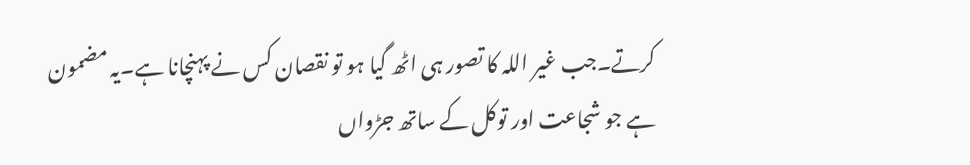کرتے۔جب غیر اللہ کا تصور ہی اٹھ گیا ہو تو نقصان کس نے پہنچانا ہے۔یہ مضمون ہے جو شجاعت اور توکل کے ساتھ جڑواں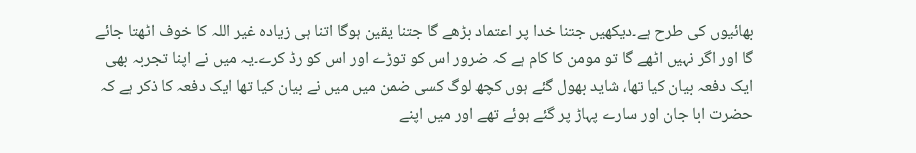بھائیوں کی طرح ہے۔دیکھیں جتنا خدا پر اعتماد بڑھے گا جتنا یقین ہوگا اتنا ہی زیادہ غیر اللہ کا خوف اٹھتا جائے گا اور اگر نہیں اٹھے گا تو مومن کا کام ہے کہ ضرور اس کو توڑے اور اس کو رڈ کرے۔یہ میں نے اپنا تجربہ بھی ایک دفعہ بیان کیا تھا، شاید بھول گئے ہوں کچھ لوگ کسی ضمن میں میں نے بیان کیا تھا ایک دفعہ کا ذکر ہے کہ حضرت ابا جان اور سارے پہاڑ پر گئے ہوئے تھے اور میں اپنے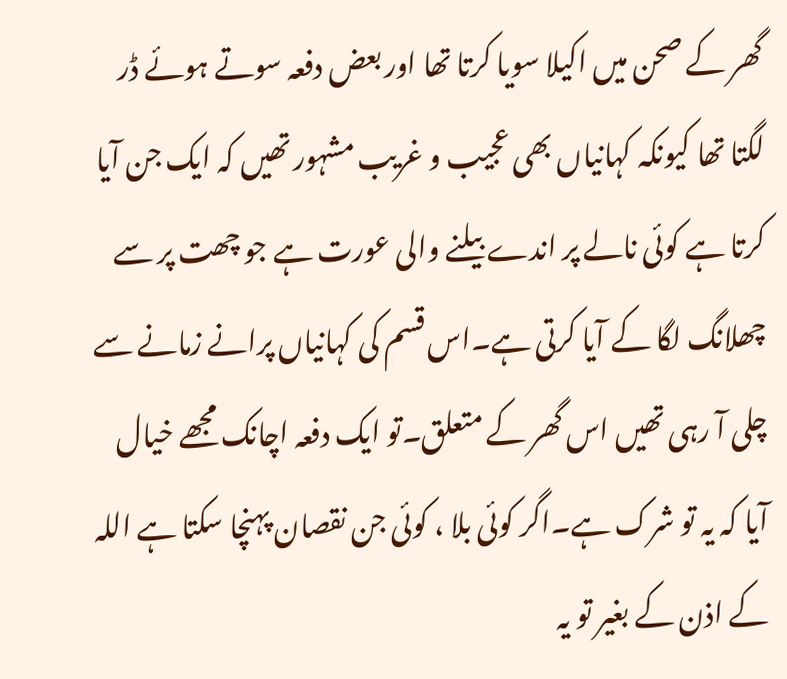گھر کے صحن میں اکیلا سویا کرتا تھا اور بعض دفعہ سوتے ہوئے ڈر لگتا تھا کیونکہ کہانیاں بھی عجیب و غریب مشہور تھیں کہ ایک جن آیا کرتا ہے کوئی نالے پر اندے بیلنے والی عورت ہے جو چھت پر سے چھلانگ لگا کے آیا کرتی ہے۔اس قسم کی کہانیاں پرانے زمانے سے چلی آ رہی تھیں اس گھر کے متعلق۔تو ایک دفعہ اچانک مجھے خیال آیا کہ یہ تو شرک ہے۔اگر کوئی بلا ، کوئی جن نقصان پہنچا سکتا ہے اللہ کے اذن کے بغیر تو یہ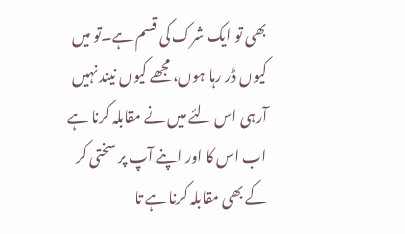بھی تو ایک شرک کی قسم ہے۔تو میں کیوں ڈر رہا ہوں، مجھے کیوں نیند نہیں آرہی اس لئے میں نے مقابلہ کرنا ہے اب اس کا اور اپنے آپ پر سختی کر کے بھی مقابلہ کرنا ہے تا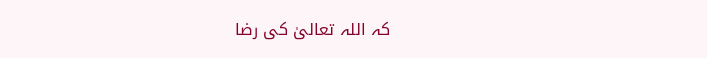کہ اللہ تعالیٰ کی رضا